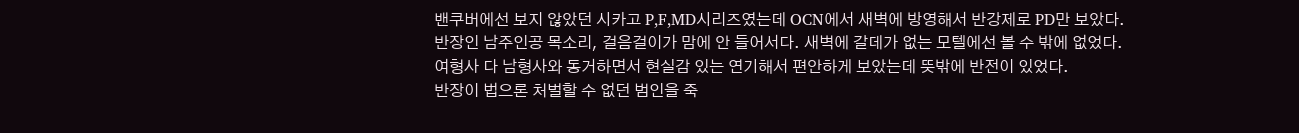밴쿠버에선 보지 않았던 시카고 P,F,MD시리즈였는데 OCN에서 새벽에 방영해서 반강제로 PD만 보았다.
반장인 남주인공 목소리, 걸음걸이가 맘에 안 들어서다. 새벽에 갈데가 없는 모텔에선 볼 수 밖에 없었다.
여형사 다 남형사와 동거하면서 현실감 있는 연기해서 편안하게 보았는데 뜻밖에 반전이 있었다.
반장이 법으론 처벌할 수 없던 범인을 죽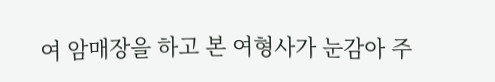여 암매장을 하고 본 여형사가 눈감아 주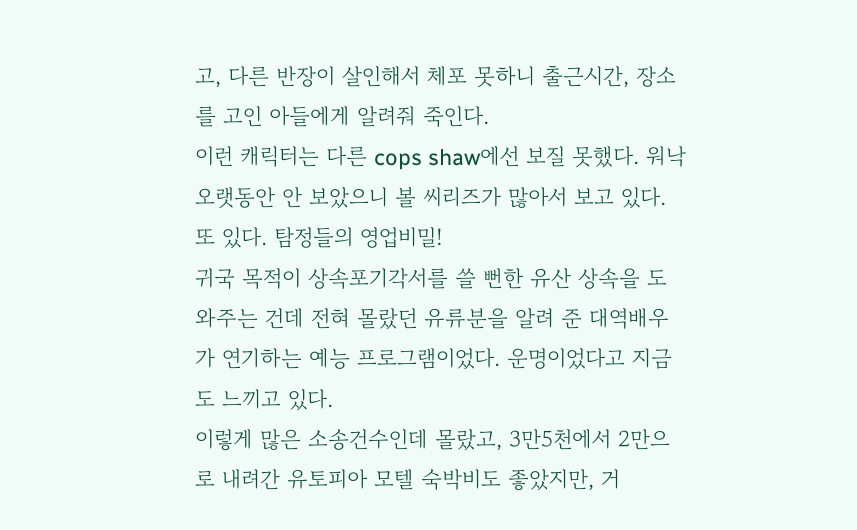고, 다른 반장이 살인해서 체포 못하니 출근시간, 장소를 고인 아들에게 알려줘 죽인다.
이런 캐릭터는 다른 cops shaw에선 보질 못했다. 워낙 오랫동안 안 보았으니 볼 씨리즈가 많아서 보고 있다. 또 있다. 탐정들의 영업비밀!
귀국 목적이 상속포기각서를 쓸 뻔한 유산 상속을 도와주는 건데 전혀 몰랐던 유류분을 알려 준 대역배우가 연기하는 예능 프로그램이었다. 운명이었다고 지금도 느끼고 있다.
이렇게 많은 소송건수인데 몰랐고, 3만5천에서 2만으로 내려간 유토피아 모텔 숙박비도 좋았지만, 거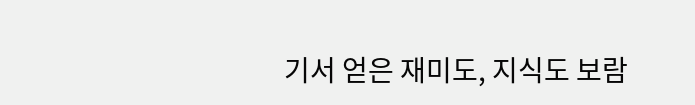기서 얻은 재미도, 지식도 보람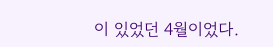이 있었던 4월이었다.